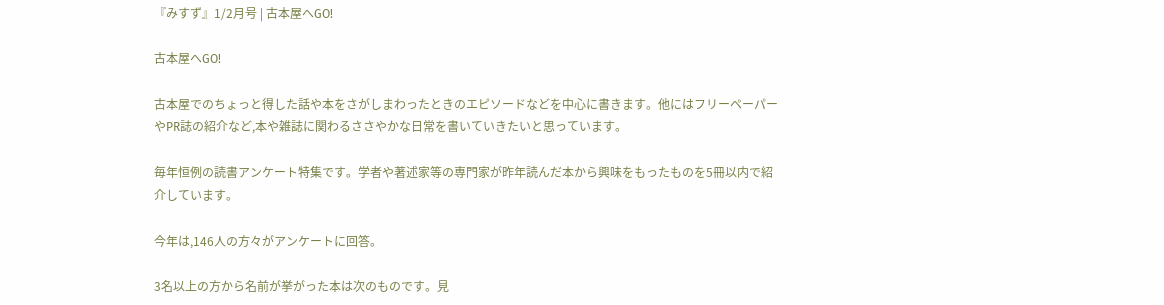『みすず』1/2月号 | 古本屋へGO!

古本屋へGO!

古本屋でのちょっと得した話や本をさがしまわったときのエピソードなどを中心に書きます。他にはフリーペーパーやPR誌の紹介など,本や雑誌に関わるささやかな日常を書いていきたいと思っています。

毎年恒例の読書アンケート特集です。学者や著述家等の専門家が昨年読んだ本から興味をもったものを5冊以内で紹介しています。

今年は,146人の方々がアンケートに回答。

3名以上の方から名前が挙がった本は次のものです。見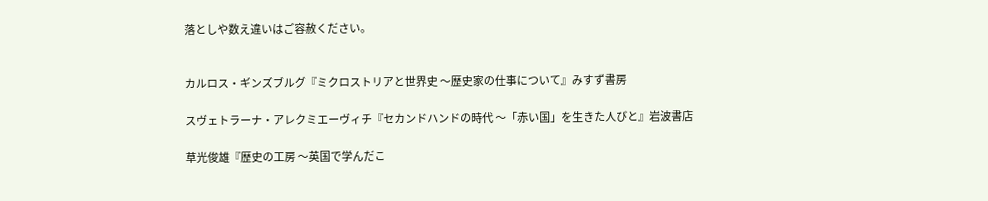落としや数え違いはご容赦ください。


カルロス・ギンズブルグ『ミクロストリアと世界史 〜歴史家の仕事について』みすず書房

スヴェトラーナ・アレクミエーヴィチ『セカンドハンドの時代 〜「赤い国」を生きた人びと』岩波書店

草光俊雄『歴史の工房 〜英国で学んだこ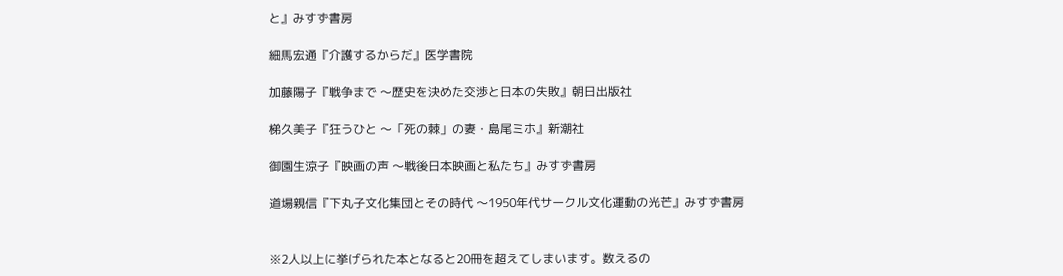と』みすず書房

細馬宏通『介護するからだ』医学書院

加藤陽子『戦争まで 〜歴史を決めた交渉と日本の失敗』朝日出版社

梯久美子『狂うひと 〜「死の棘」の妻・島尾ミホ』新潮社

御園生涼子『映画の声 〜戦後日本映画と私たち』みすず書房

道場親信『下丸子文化集団とその時代 〜1950年代サークル文化運動の光芒』みすず書房


※2人以上に挙げられた本となると20冊を超えてしまいます。数えるの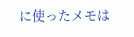に使ったメモは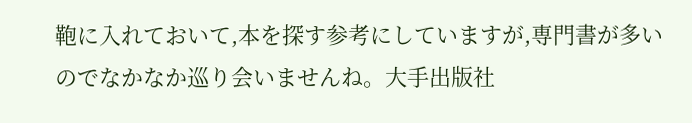鞄に入れておいて,本を探す参考にしていますが,専門書が多いのでなかなか巡り会いませんね。大手出版社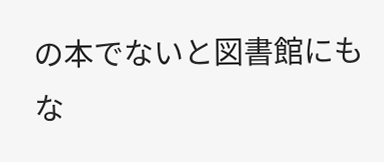の本でないと図書館にもな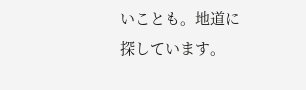いことも。地道に探しています。